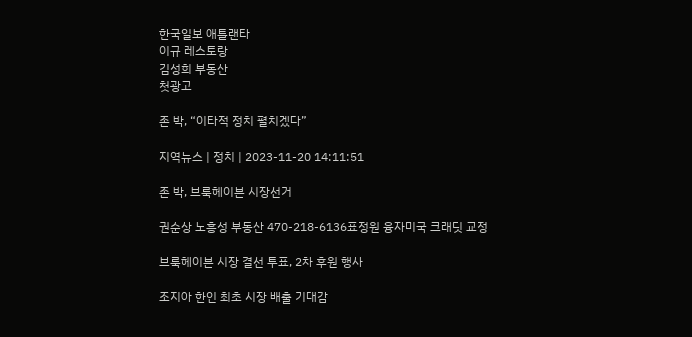한국일보 애틀랜타
이규 레스토랑
김성희 부동산
첫광고

존 박, “이타적 정치 펼치겠다”

지역뉴스 | 정치 | 2023-11-20 14:11:51

존 박, 브룩헤이븐 시장선거

권순상 노흥성 부동산 470-218-6136표정원 융자미국 크래딧 교정

브룩헤이븐 시장 결선 투표, 2차 후원 행사

조지아 한인 최초 시장 배출 기대감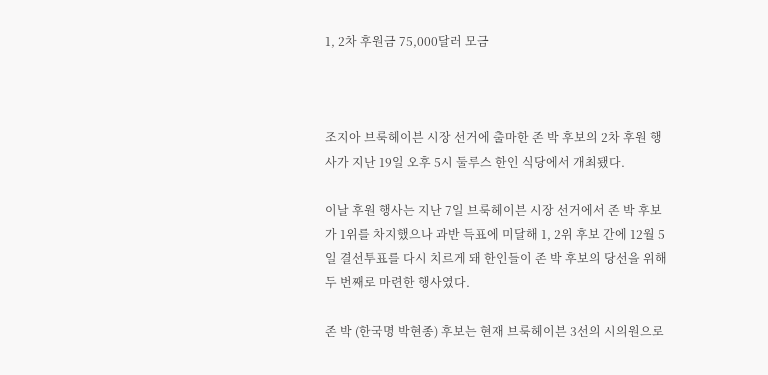1, 2차 후원금 75,000달러 모금



조지아 브룩헤이븐 시장 선거에 출마한 존 박 후보의 2차 후원 행사가 지난 19일 오후 5시 둘루스 한인 식당에서 개최됐다.

이날 후원 행사는 지난 7일 브룩헤이븐 시장 선거에서 존 박 후보가 1위를 차지했으나 과반 득표에 미달해 1, 2위 후보 간에 12월 5일 결선투표를 다시 치르게 돼 한인들이 존 박 후보의 당선을 위해 두 번째로 마련한 행사였다.

존 박 (한국명 박현종) 후보는 현재 브룩헤이븐 3선의 시의원으로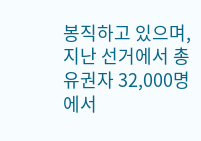봉직하고 있으며, 지난 선거에서 총유권자 32,000명에서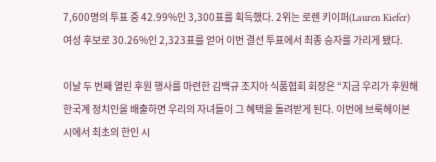7,600명의 투표 중 42.99%인 3,300표를 획득했다. 2위는 로렌 키이퍼(Lauren Kiefer) 여성 후보로 30.26%인 2,323표를 얻어 이번 결선 투표에서 최종 승자를 가리게 됐다.

이날 두 번째 열린 후원 행사를 마련한 김백규 조지아 식품협회 회장은 “지금 우리가 후원해 한국계 정치인을 배출하면 우리의 자녀들이 그 혜택을 돌려받게 된다. 이번에 브룩헤이븐 시에서 최초의 한인 시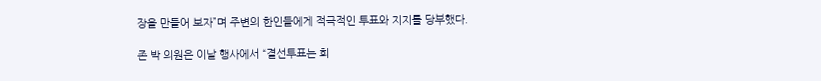장을 만들어 보자”며 주변의 한인들에게 적극적인 투표와 지지를 당부했다.

존 박 의원은 이날 행사에서 “결선투표는 희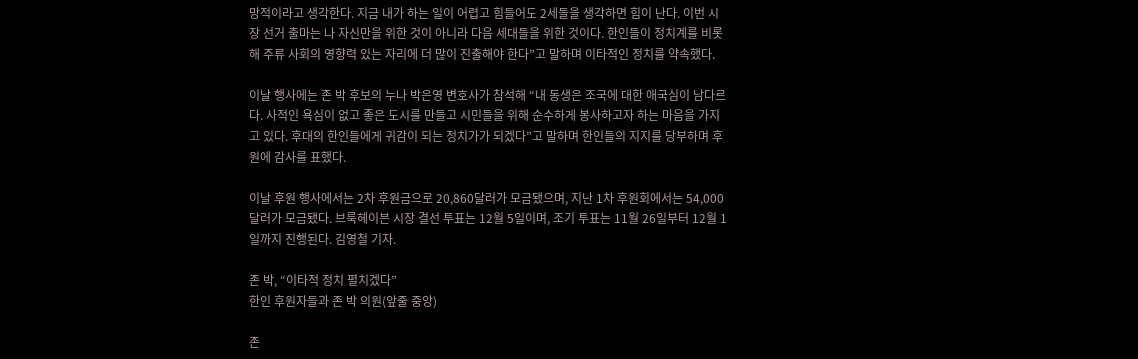망적이라고 생각한다. 지금 내가 하는 일이 어렵고 힘들어도 2세들을 생각하면 힘이 난다. 이번 시장 선거 출마는 나 자신만을 위한 것이 아니라 다음 세대들을 위한 것이다. 한인들이 정치계를 비롯해 주류 사회의 영향력 있는 자리에 더 많이 진출해야 한다”고 말하며 이타적인 정치를 약속했다.

이날 행사에는 존 박 후보의 누나 박은영 변호사가 참석해 “내 동생은 조국에 대한 애국심이 남다르다. 사적인 욕심이 없고 좋은 도시를 만들고 시민들을 위해 순수하게 봉사하고자 하는 마음을 가지고 있다. 후대의 한인들에게 귀감이 되는 정치가가 되겠다”고 말하며 한인들의 지지를 당부하며 후원에 감사를 표했다.

이날 후원 행사에서는 2차 후원금으로 20,860달러가 모금됐으며, 지난 1차 후원회에서는 54,000달러가 모금됐다. 브룩헤이븐 시장 결선 투표는 12월 5일이며, 조기 투표는 11월 26일부터 12월 1일까지 진행된다. 김영철 기자.

존 박, “이타적 정치 펼치겠다”
한인 후원자들과 존 박 의원(앞줄 중앙)

존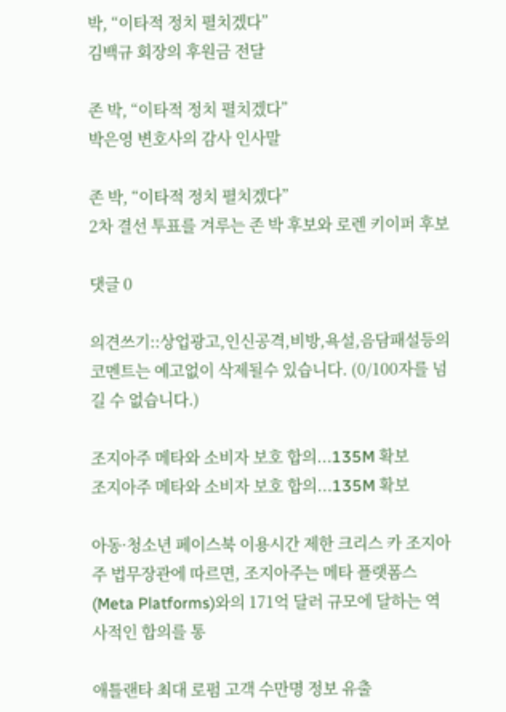박, “이타적 정치 펼치겠다”
김백규 회장의 후원금 전달

존 박, “이타적 정치 펼치겠다”
박은영 변호사의 감사 인사말

존 박, “이타적 정치 펼치겠다”
2차 결선 투표를 겨루는 존 박 후보와 로렌 키이퍼 후보

댓글 0

의견쓰기::상업광고,인신공격,비방,욕설,음담패설등의 코멘트는 예고없이 삭제될수 있습니다. (0/100자를 넘길 수 없습니다.)

조지아주 메타와 소비자 보호 합의...135M 확보
조지아주 메타와 소비자 보호 합의...135M 확보

아동·청소년 페이스북 이용시간 제한 크리스 카 조지아주 법무장관에 따르면, 조지아주는 메타 플랫폼스(Meta Platforms)와의 171억 달러 규모에 달하는 역사적인 합의를 통

애틀랜타 최대 로펌 고객 수만명 정보 유출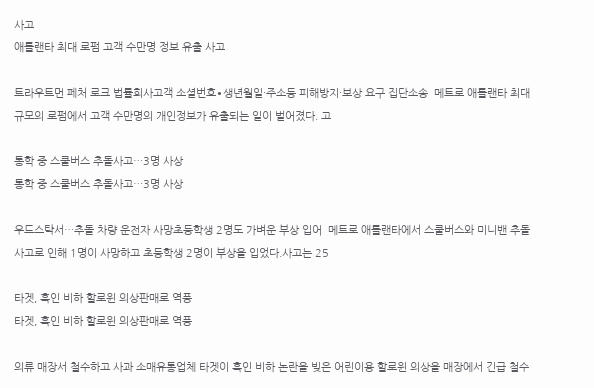사고
애틀랜타 최대 로펌 고객 수만명 정보 유출 사고

트라우트먼 페처 로크 법률회사고객 소셜번호∙생년월일·주소등 피해방지·보상 요구 집단소송  메트로 애틀랜타 최대 규모의 로펌에서 고객 수만명의 개인정보가 유출되는 일이 벌어졌다. 고

통학 중 스쿨버스 추돌사고…3명 사상
통학 중 스쿨버스 추돌사고…3명 사상

우드스탁서…추돌 차량 운전자 사망초등학생 2명도 가벼운 부상 입어  메트로 애틀랜타에서 스쿨버스와 미니밴 추돌사고로 인해 1명이 사망하고 초등학생 2명이 부상을 입었다.사고는 25

타겟, 흑인 비하 할로윈 의상판매로 역풍
타겟, 흑인 비하 할로윈 의상판매로 역풍

의류 매장서 철수하고 사과 소매유통업체 타겟이 흑인 비하 논란을 빚은 어린이용 할로윈 의상을 매장에서 긴급 철수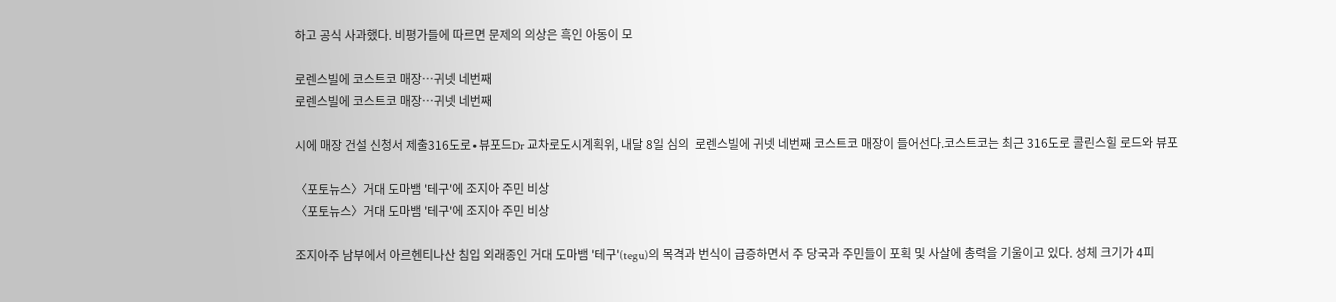하고 공식 사과했다. 비평가들에 따르면 문제의 의상은 흑인 아동이 모

로렌스빌에 코스트코 매장…귀넷 네번째
로렌스빌에 코스트코 매장…귀넷 네번째

시에 매장 건설 신청서 제출316도로∙뷰포드Dr 교차로도시계획위, 내달 8일 심의  로렌스빌에 귀넷 네번째 코스트코 매장이 들어선다.코스트코는 최근 316도로 콜린스힐 로드와 뷰포

〈포토뉴스〉거대 도마뱀 '테구'에 조지아 주민 비상
〈포토뉴스〉거대 도마뱀 '테구'에 조지아 주민 비상

조지아주 남부에서 아르헨티나산 침입 외래종인 거대 도마뱀 '테구'(tegu)의 목격과 번식이 급증하면서 주 당국과 주민들이 포획 및 사살에 총력을 기울이고 있다. 성체 크기가 4피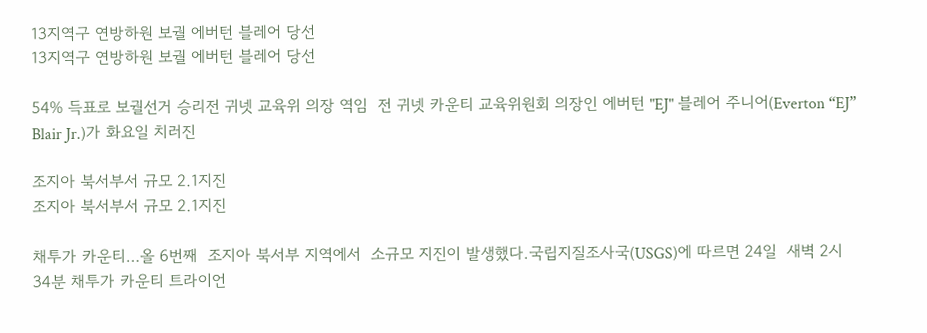13지역구 연방하원 보궐 에버턴 블레어 당선
13지역구 연방하원 보궐 에버턴 블레어 당선

54% 득표로 보궐선거 승리전 귀넷 교육위 의장 역임  전 귀넷 카운티 교육위원회 의장인 에버턴 "EJ" 블레어 주니어(Everton “EJ” Blair Jr.)가 화요일 치러진

조지아 북서부서 규모 2.1지진
조지아 북서부서 규모 2.1지진

채투가 카운티…올 6번째  조지아 북서부 지역에서  소규모 지진이 발생했다.국립지질조사국(USGS)에 따르면 24일  새벽 2시 34분 채투가 카운티 트라이언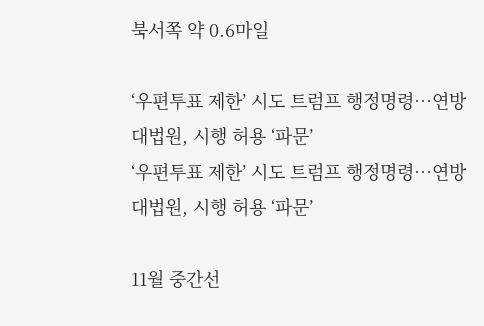북서쪽 약 0.6마일

‘우편투표 제한’ 시도 트럼프 행정명령…연방대법원, 시행 허용 ‘파문’
‘우편투표 제한’ 시도 트럼프 행정명령…연방대법원, 시행 허용 ‘파문’

11월 중간선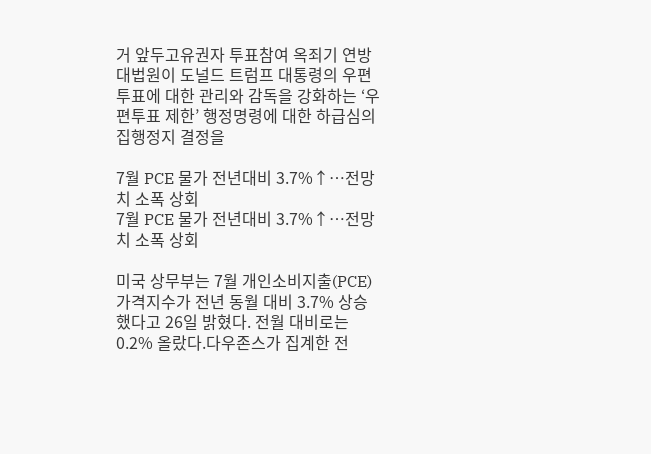거 앞두고유권자 투표참여 옥죄기 연방 대법원이 도널드 트럼프 대통령의 우편투표에 대한 관리와 감독을 강화하는 ‘우편투표 제한’ 행정명령에 대한 하급심의 집행정지 결정을

7월 PCE 물가 전년대비 3.7%↑…전망치 소폭 상회
7월 PCE 물가 전년대비 3.7%↑…전망치 소폭 상회

미국 상무부는 7월 개인소비지출(PCE) 가격지수가 전년 동월 대비 3.7% 상승했다고 26일 밝혔다. 전월 대비로는 0.2% 올랐다.다우존스가 집계한 전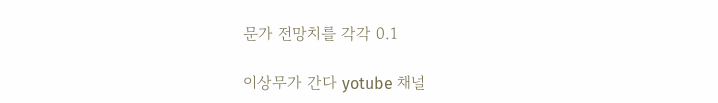문가 전망치를 각각 0.1

이상무가 간다 yotube 채널